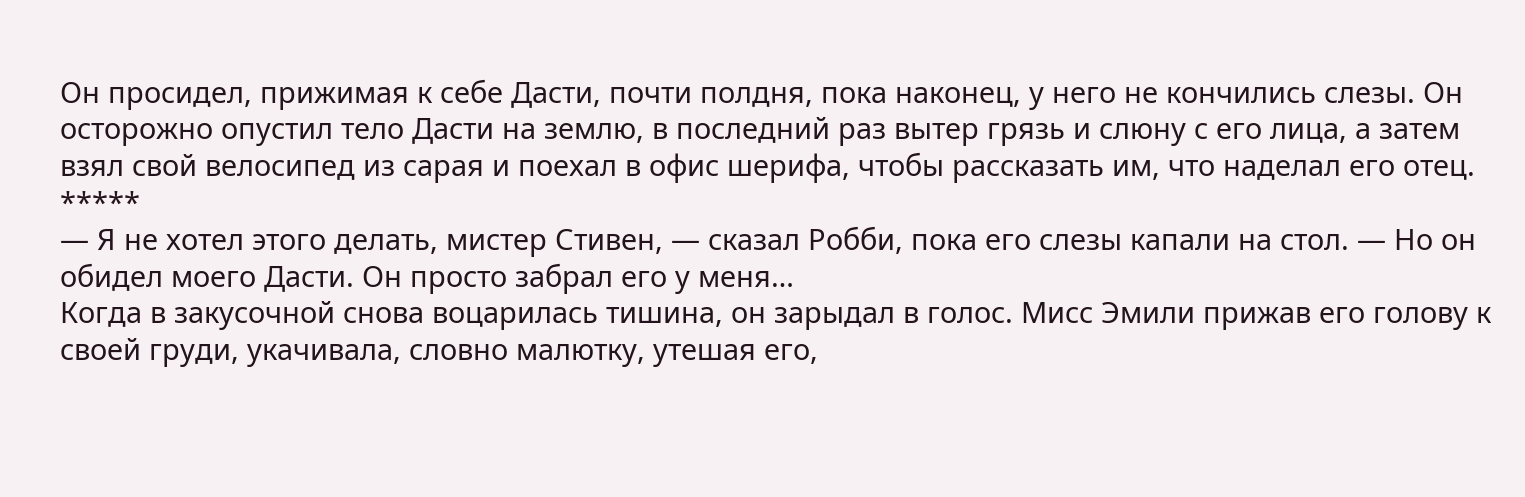Он просидел, прижимая к себе Дасти, почти полдня, пока наконец, у него не кончились слезы. Он осторожно опустил тело Дасти на землю, в последний раз вытер грязь и слюну с его лица, а затем взял свой велосипед из сарая и поехал в офис шерифа, чтобы рассказать им, что наделал его отец.
*****
— Я не хотел этого делать, мистер Стивен, — сказал Робби, пока его слезы капали на стол. — Но он обидел моего Дасти. Он просто забрал его у меня…
Когда в закусочной снова воцарилась тишина, он зарыдал в голос. Мисс Эмили прижав его голову к своей груди, укачивала, словно малютку, утешая его,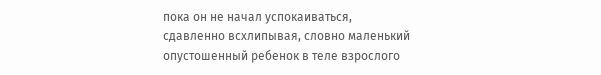пока он не начал успокаиваться, сдавленно всхлипывая, словно маленький опустошенный ребенок в теле взрослого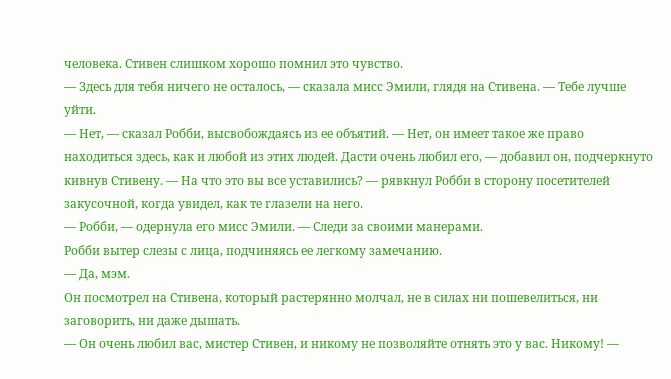человека. Стивен слишком хорошо помнил это чувство.
— Здесь для тебя ничего не осталось, — сказала мисс Эмили, глядя на Стивена. — Тебе лучше уйти.
— Нет, — сказал Робби, высвобождаясь из ее объятий. — Нет, он имеет такое же право находиться здесь, как и любой из этих людей. Дасти очень любил его, — добавил он, подчеркнуто кивнув Стивену. — На что это вы все уставились? — рявкнул Робби в сторону посетителей закусочной, когда увидел, как те глазели на него.
— Робби, — одернула его мисс Эмили. — Следи за своими манерами.
Робби вытер слезы с лица, подчиняясь ее легкому замечанию.
— Да, мэм.
Он посмотрел на Стивена, который растерянно молчал, не в силах ни пошевелиться, ни заговорить, ни даже дышать.
— Он очень любил вас, мистер Стивен, и никому не позволяйте отнять это у вас. Никому! —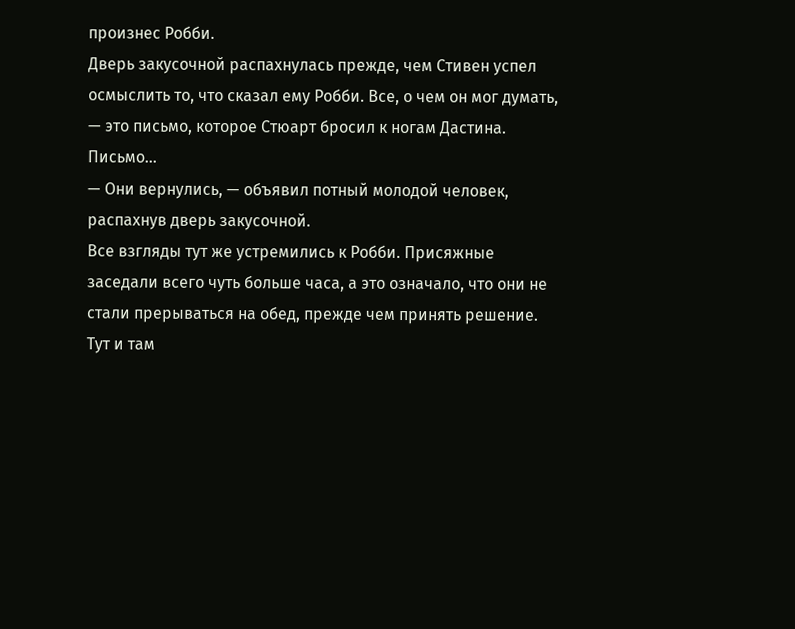произнес Робби.
Дверь закусочной распахнулась прежде, чем Стивен успел осмыслить то, что сказал ему Робби. Все, о чем он мог думать, — это письмо, которое Стюарт бросил к ногам Дастина. Письмо...
— Они вернулись, — объявил потный молодой человек, распахнув дверь закусочной.
Все взгляды тут же устремились к Робби. Присяжные заседали всего чуть больше часа, а это означало, что они не стали прерываться на обед, прежде чем принять решение. Тут и там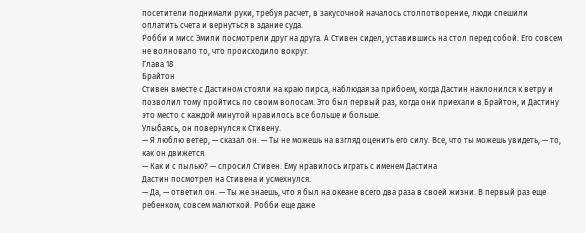посетители поднимали руки, требуя расчет, в закусочной началось столпотворение, люди спешили оплатить счета и вернуться в здание суда.
Робби и мисс Эмили посмотрели друг на друга. А Стивен сидел, уставившись на стол перед собой. Его совсем не волновало то, что происходило вокруг.
Глава 18
Брайтон
Стивен вместе с Дастином стояли на краю пирса, наблюдая за прибоем, когда Дастин наклонился к ветру и позволил тому пройтись по своим волосам. Это был первый раз, когда они приехали в Брайтон, и Дастину это место с каждой минутой нравилось все больше и больше.
Улыбаясь, он повернулся к Стивену.
— Я люблю ветер, — сказал он. — Ты не можешь на взгляд оценить его силу. Все, что ты можешь увидеть, — то, как он движется.
— Как и с пылью? — спросил Стивен. Ему нравилось играть с именем Дастина
Дастин посмотрел на Стивена и усмехнулся.
— Да, — ответил он. — Ты же знаешь, что я был на океане всего два раза в своей жизни. В первый раз еще ребенком, совсем малюткой. Робби еще даже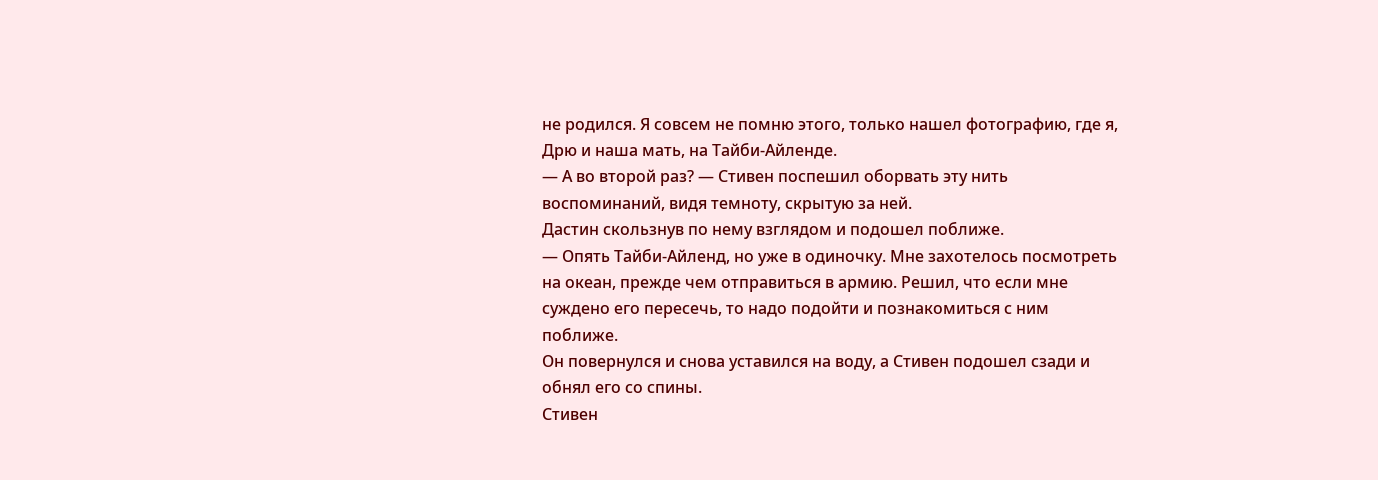не родился. Я совсем не помню этого, только нашел фотографию, где я, Дрю и наша мать, на Тайби-Айленде.
— А во второй раз? — Стивен поспешил оборвать эту нить воспоминаний, видя темноту, скрытую за ней.
Дастин скользнув по нему взглядом и подошел поближе.
— Опять Тайби-Айленд, но уже в одиночку. Мне захотелось посмотреть на океан, прежде чем отправиться в армию. Решил, что если мне суждено его пересечь, то надо подойти и познакомиться с ним поближе.
Он повернулся и снова уставился на воду, а Стивен подошел сзади и обнял его со спины.
Стивен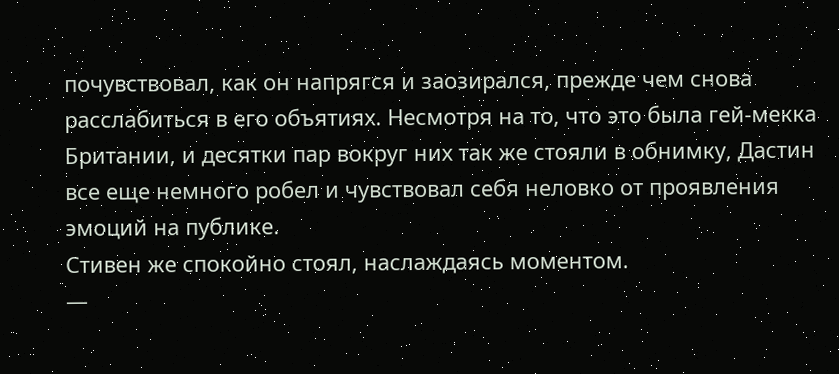почувствовал, как он напрягся и заозирался, прежде чем снова расслабиться в его объятиях. Несмотря на то, что это была гей-мекка Британии, и десятки пар вокруг них так же стояли в обнимку, Дастин все еще немного робел и чувствовал себя неловко от проявления эмоций на публике.
Стивен же спокойно стоял, наслаждаясь моментом.
—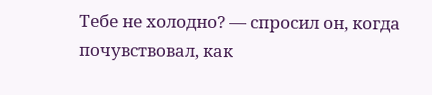Тебе не холодно? — спросил он, когда почувствовал, как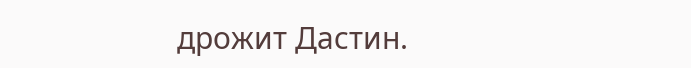дрожит Дастин.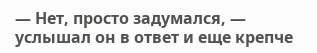— Нет, просто задумался, — услышал он в ответ и еще крепче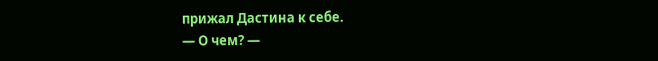прижал Дастина к себе.
— О чем? —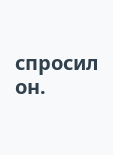спросил он.